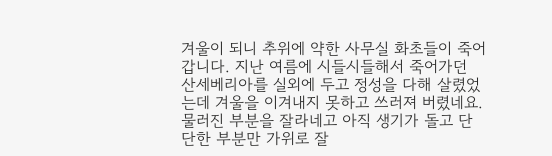겨울이 되니 추위에 약한 사무실 화초들이 죽어갑니다. 지난 여름에 시들시들해서 죽어가던 산세베리아를 실외에 두고 정성을 다해 살렸었는데 겨울을 이겨내지 못하고 쓰러져 버렸네요. 물러진 부분을 잘라네고 아직 생기가 돌고 단단한 부분만 가위로 잘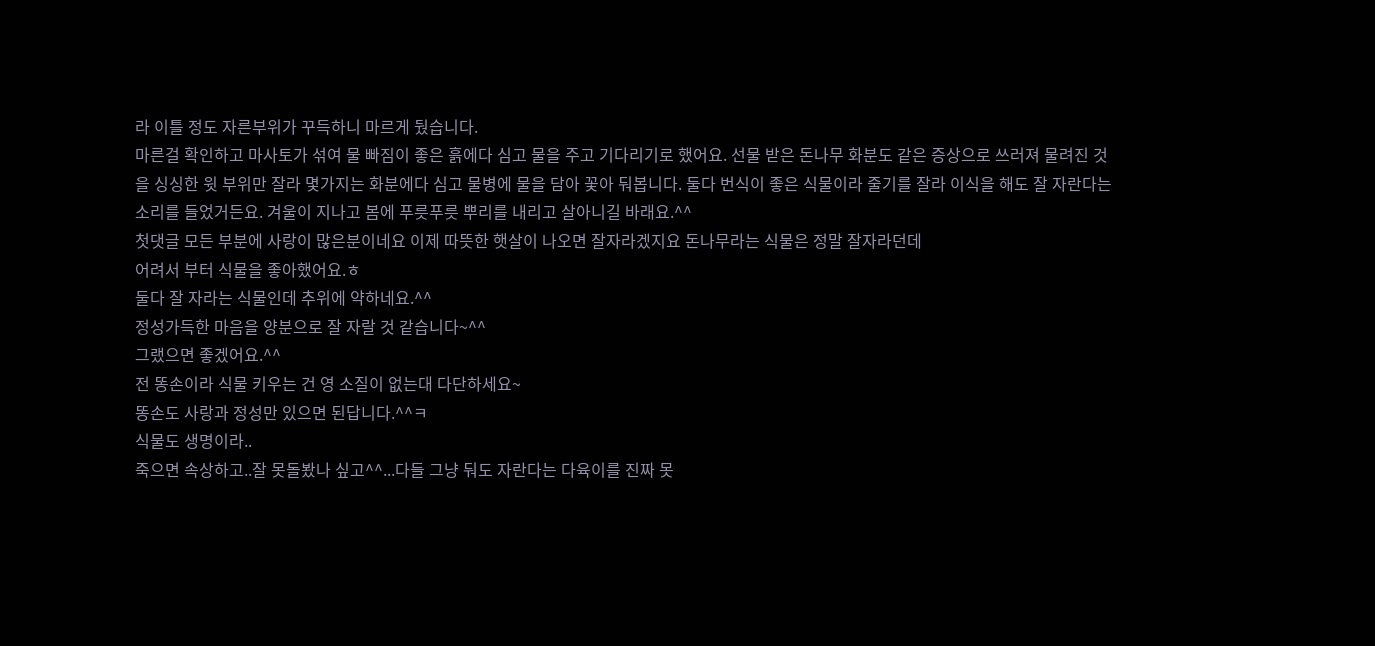라 이틀 정도 자른부위가 꾸득하니 마르게 뒀습니다.
마른걸 확인하고 마사토가 섞여 물 빠짐이 좋은 흙에다 심고 물을 주고 기다리기로 했어요. 선물 받은 돈나무 화분도 같은 증상으로 쓰러져 물려진 것을 싱싱한 윗 부위만 잘라 몇가지는 화분에다 심고 물병에 물을 담아 꽃아 둬봅니다. 둘다 번식이 좋은 식물이라 줄기를 잘라 이식을 해도 잘 자란다는 소리를 들었거든요. 겨울이 지나고 봄에 푸릇푸릇 뿌리를 내리고 살아니길 바래요.^^
첫댓글 모든 부분에 사랑이 많은분이네요 이제 따뜻한 햇살이 나오면 잘자라겠지요 돈나무라는 식물은 정말 잘자라던데
어려서 부터 식물을 좋아했어요.ㅎ
둘다 잘 자라는 식물인데 추위에 약하네요.^^
정성가득한 마음을 양분으로 잘 자랄 것 같습니다~^^
그랬으면 좋겠어요.^^
전 똥손이라 식물 키우는 건 영 소질이 없는대 다단하세요~
똥손도 사랑과 정성만 있으면 된답니다.^^ㅋ
식물도 생명이라..
죽으면 속상하고..잘 못돌봤나 싶고^^...다들 그냥 둬도 자란다는 다육이를 진짜 못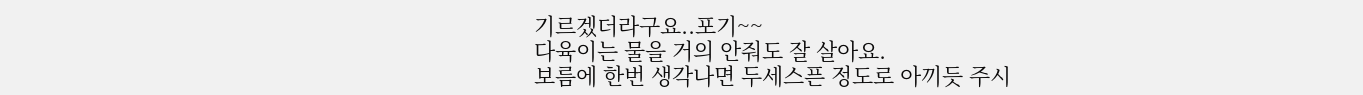기르겠더라구요..포기~~
다육이는 물을 거의 안줘도 잘 살아요.
보름에 한번 생각나면 두세스픈 정도로 아끼듯 주시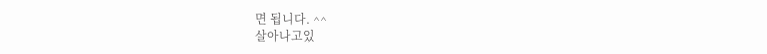면 됩니다. ^^
살아나고있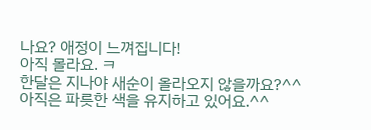나요? 애정이 느껴집니다!
아직 몰라요. ㅋ
한달은 지나야 새순이 올라오지 않을까요?^^
아직은 파릇한 색을 유지하고 있어요.^^